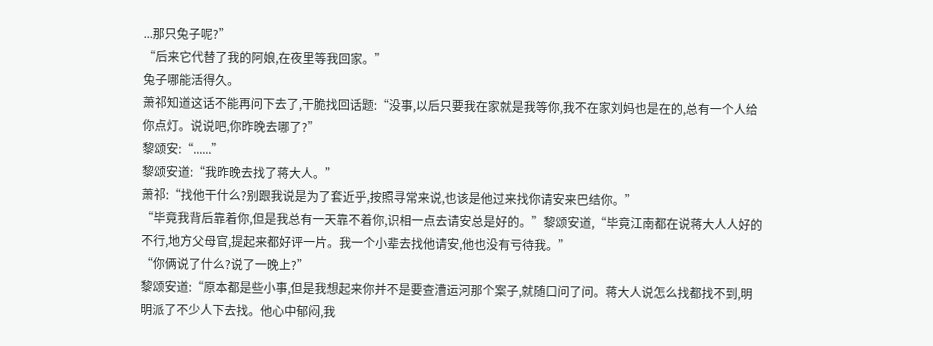...那只兔子呢?”
“后来它代替了我的阿娘,在夜里等我回家。”
兔子哪能活得久。
萧祁知道这话不能再问下去了,干脆找回话题:“没事,以后只要我在家就是我等你,我不在家刘妈也是在的,总有一个人给你点灯。说说吧,你昨晚去哪了?”
黎颂安:“......”
黎颂安道:“我昨晚去找了蒋大人。”
萧祁:“找他干什么?别跟我说是为了套近乎,按照寻常来说,也该是他过来找你请安来巴结你。”
“毕竟我背后靠着你,但是我总有一天靠不着你,识相一点去请安总是好的。”黎颂安道,“毕竟江南都在说蒋大人人好的不行,地方父母官,提起来都好评一片。我一个小辈去找他请安,他也没有亏待我。”
“你俩说了什么?说了一晚上?”
黎颂安道:“原本都是些小事,但是我想起来你并不是要查漕运河那个案子,就随口问了问。蒋大人说怎么找都找不到,明明派了不少人下去找。他心中郁闷,我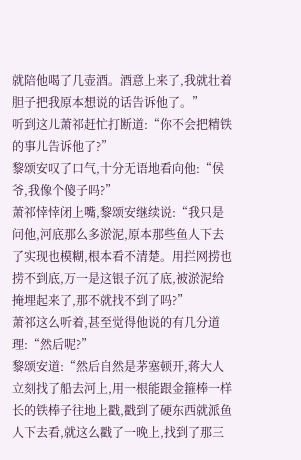就陪他喝了几壶酒。酒意上来了,我就壮着胆子把我原本想说的话告诉他了。”
听到这儿萧祁赶忙打断道:“你不会把精铁的事儿告诉他了?”
黎颂安叹了口气,十分无语地看向他:“侯爷,我像个傻子吗?”
萧祁悻悻闭上嘴,黎颂安继续说:“我只是问他,河底那么多淤泥,原本那些鱼人下去了实现也模糊,根本看不清楚。用拦网捞也捞不到底,万一是这银子沉了底,被淤泥给掩埋起来了,那不就找不到了吗?”
萧祁这么听着,甚至觉得他说的有几分道理:“然后呢?”
黎颂安道:“然后自然是茅塞顿开,蒋大人立刻找了船去河上,用一根能跟金箍棒一样长的铁棒子往地上戳,戳到了硬东西就派鱼人下去看,就这么戳了一晚上,找到了那三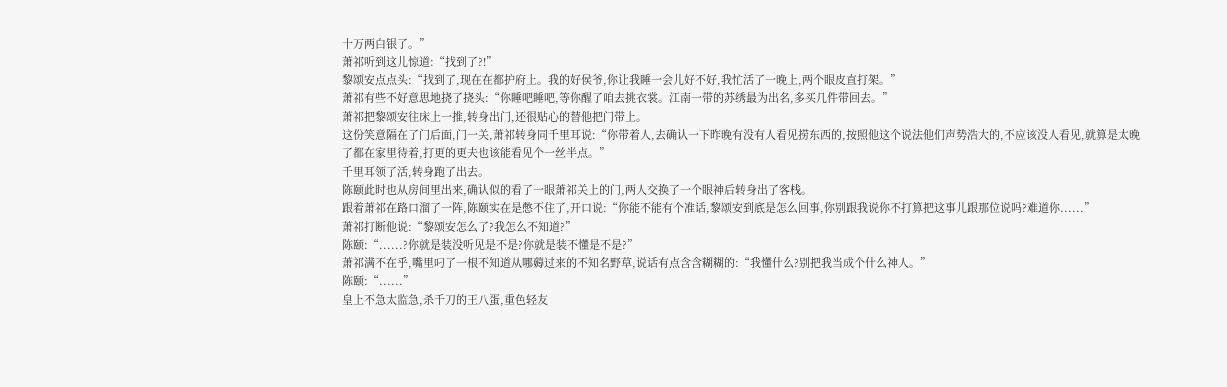十万两白银了。”
萧祁听到这儿惊道:“找到了?!”
黎颂安点点头:“找到了,现在在都护府上。我的好侯爷,你让我睡一会儿好不好,我忙活了一晚上,两个眼皮直打架。”
萧祁有些不好意思地挠了挠头:“你睡吧睡吧,等你醒了咱去挑衣裳。江南一带的苏绣最为出名,多买几件带回去。”
萧祁把黎颂安往床上一推,转身出门,还很贴心的替他把门带上。
这份笑意隔在了门后面,门一关,萧祁转身同千里耳说:“你带着人,去确认一下昨晚有没有人看见捞东西的,按照他这个说法他们声势浩大的,不应该没人看见,就算是太晚了都在家里待着,打更的更夫也该能看见个一丝半点。”
千里耳领了活,转身跑了出去。
陈颐此时也从房间里出来,确认似的看了一眼萧祁关上的门,两人交换了一个眼神后转身出了客栈。
跟着萧祁在路口溜了一阵,陈颐实在是憋不住了,开口说:“你能不能有个准话,黎颂安到底是怎么回事,你别跟我说你不打算把这事儿跟那位说吗?难道你......”
萧祁打断他说:“黎颂安怎么了?我怎么不知道?”
陈颐:“......?你就是装没听见是不是?你就是装不懂是不是?”
萧祁满不在乎,嘴里叼了一根不知道从哪薅过来的不知名野草,说话有点含含糊糊的:“我懂什么?别把我当成个什么神人。”
陈颐:“......”
皇上不急太监急,杀千刀的王八蛋,重色轻友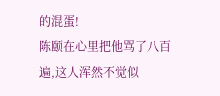的混蛋!
陈颐在心里把他骂了八百遍,这人浑然不觉似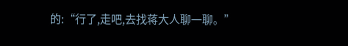的:“行了,走吧,去找蒋大人聊一聊。”